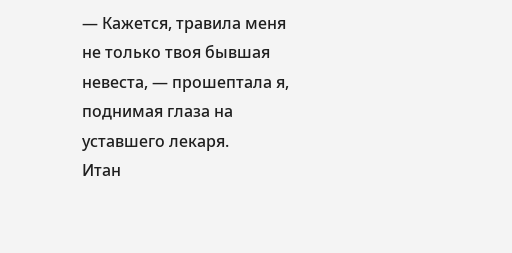— Кажется, травила меня не только твоя бывшая невеста, — прошептала я, поднимая глаза на уставшего лекаря.
Итан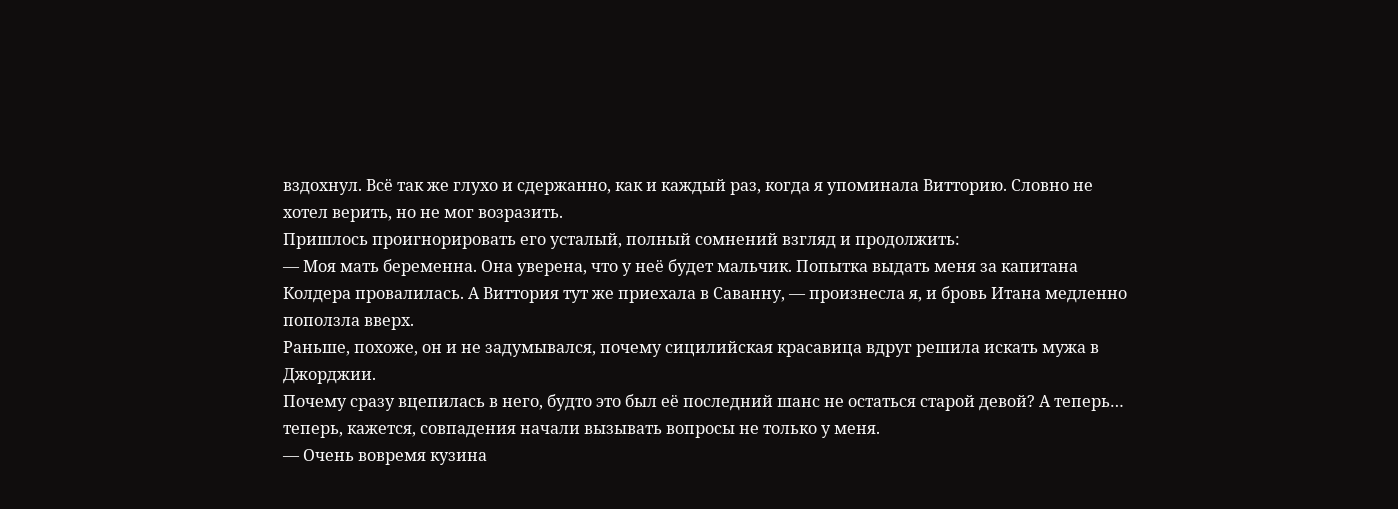вздохнул. Всё так же глухо и сдержанно, как и каждый раз, когда я упоминала Витторию. Словно не хотел верить, но не мог возразить.
Пришлось проигнорировать его усталый, полный сомнений взгляд и продолжить:
— Моя мать беременна. Она уверена, что у неё будет мальчик. Попытка выдать меня за капитана Колдера провалилась. А Виттория тут же приехала в Саванну, — произнесла я, и бровь Итана медленно поползла вверх.
Раньше, похоже, он и не задумывался, почему сицилийская красавица вдруг решила искать мужа в Джорджии.
Почему сразу вцепилась в него, будто это был её последний шанс не остаться старой девой? А теперь… теперь, кажется, совпадения начали вызывать вопросы не только у меня.
— Очень вовремя кузина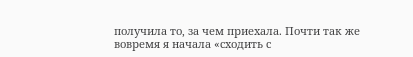получила то, за чем приехала. Почти так же вовремя я начала «сходить с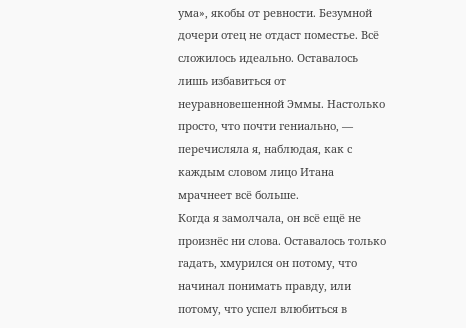ума», якобы от ревности. Безумной дочери отец не отдаст поместье. Всё сложилось идеально. Оставалось лишь избавиться от неуравновешенной Эммы. Настолько просто, что почти гениально, — перечисляла я, наблюдая, как с каждым словом лицо Итана мрачнеет всё больше.
Когда я замолчала, он всё ещё не произнёс ни слова. Оставалось только гадать, хмурился он потому, что начинал понимать правду, или потому, что успел влюбиться в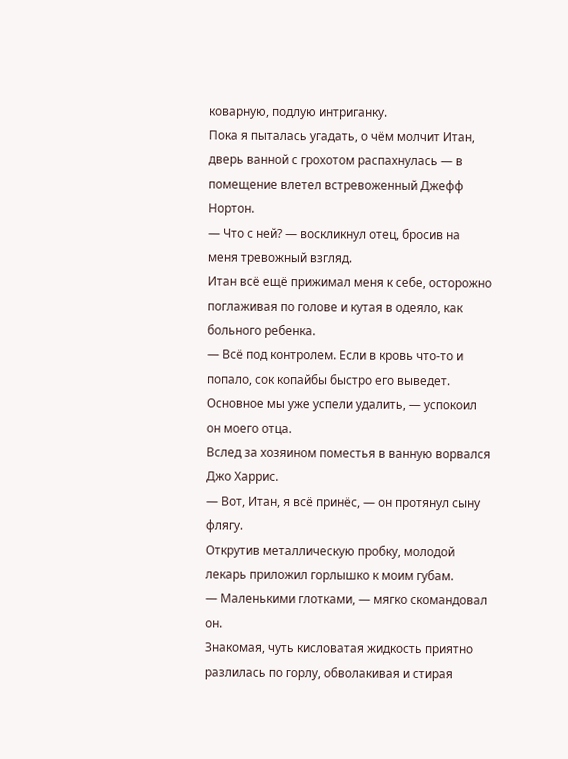коварную, подлую интриганку.
Пока я пыталась угадать, о чём молчит Итан, дверь ванной с грохотом распахнулась — в помещение влетел встревоженный Джефф Нортон.
— Что с ней? — воскликнул отец, бросив на меня тревожный взгляд.
Итан всё ещё прижимал меня к себе, осторожно поглаживая по голове и кутая в одеяло, как больного ребенка.
— Всё под контролем. Если в кровь что-то и попало, сок копайбы быстро его выведет. Основное мы уже успели удалить, — успокоил он моего отца.
Вслед за хозяином поместья в ванную ворвался Джо Харрис.
— Вот, Итан, я всё принёс, — он протянул сыну флягу.
Открутив металлическую пробку, молодой лекарь приложил горлышко к моим губам.
— Маленькими глотками, — мягко скомандовал он.
Знакомая, чуть кисловатая жидкость приятно разлилась по горлу, обволакивая и стирая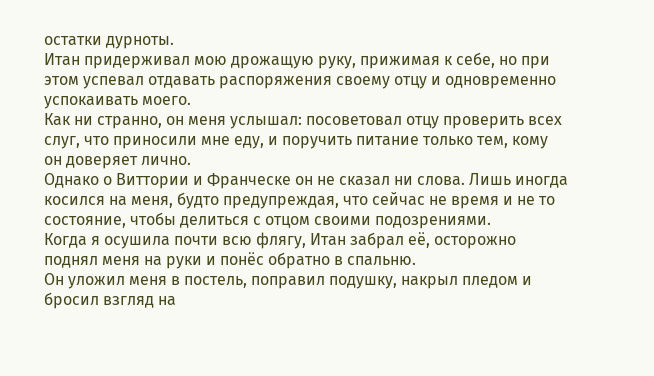остатки дурноты.
Итан придерживал мою дрожащую руку, прижимая к себе, но при этом успевал отдавать распоряжения своему отцу и одновременно успокаивать моего.
Как ни странно, он меня услышал: посоветовал отцу проверить всех слуг, что приносили мне еду, и поручить питание только тем, кому он доверяет лично.
Однако о Виттории и Франческе он не сказал ни слова. Лишь иногда косился на меня, будто предупреждая, что сейчас не время и не то состояние, чтобы делиться с отцом своими подозрениями.
Когда я осушила почти всю флягу, Итан забрал её, осторожно поднял меня на руки и понёс обратно в спальню.
Он уложил меня в постель, поправил подушку, накрыл пледом и бросил взгляд на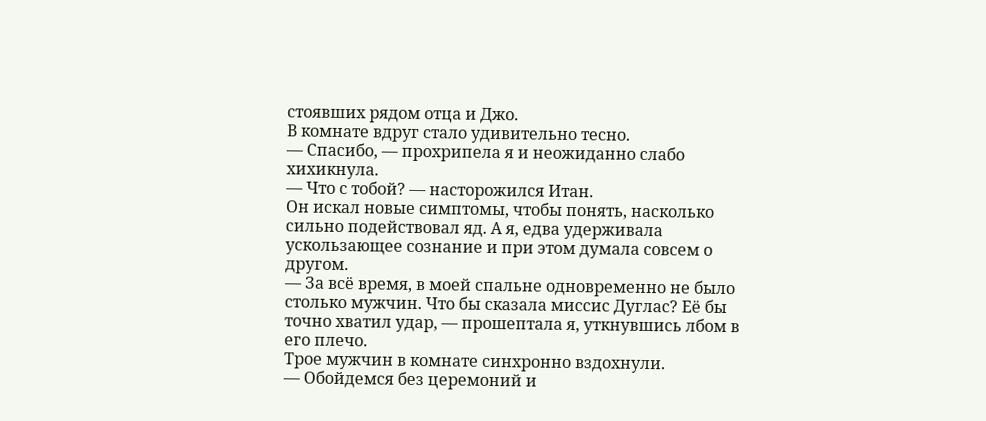стоявших рядом отца и Джо.
В комнате вдруг стало удивительно тесно.
— Спасибо, — прохрипела я и неожиданно слабо хихикнула.
— Что с тобой? — насторожился Итан.
Он искал новые симптомы, чтобы понять, насколько сильно подействовал яд. А я, едва удерживала ускользающее сознание и при этом думала совсем о другом.
— За всё время, в моей спальне одновременно не было столько мужчин. Что бы сказала миссис Дуглас? Её бы точно хватил удар, — прошептала я, уткнувшись лбом в его плечо.
Трое мужчин в комнате синхронно вздохнули.
— Обойдемся без церемоний и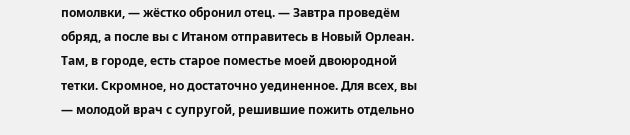помолвки, — жёстко обронил отец. — Завтра проведём обряд, а после вы с Итаном отправитесь в Новый Орлеан. Там, в городе, есть старое поместье моей двоюродной тетки. Скромное, но достаточно уединенное. Для всех, вы — молодой врач с супругой, решившие пожить отдельно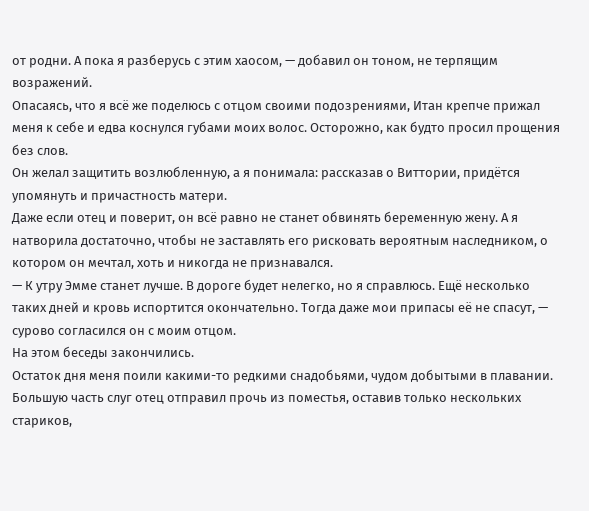от родни. А пока я разберусь с этим хаосом, — добавил он тоном, не терпящим возражений.
Опасаясь, что я всё же поделюсь с отцом своими подозрениями, Итан крепче прижал меня к себе и едва коснулся губами моих волос. Осторожно, как будто просил прощения без слов.
Он желал защитить возлюбленную, а я понимала: рассказав о Виттории, придётся упомянуть и причастность матери.
Даже если отец и поверит, он всё равно не станет обвинять беременную жену. А я натворила достаточно, чтобы не заставлять его рисковать вероятным наследником, о котором он мечтал, хоть и никогда не признавался.
— К утру Эмме станет лучше. В дороге будет нелегко, но я справлюсь. Ещё несколько таких дней и кровь испортится окончательно. Тогда даже мои припасы её не спасут, — сурово согласился он с моим отцом.
На этом беседы закончились.
Остаток дня меня поили какими-то редкими снадобьями, чудом добытыми в плавании.
Большую часть слуг отец отправил прочь из поместья, оставив только нескольких стариков,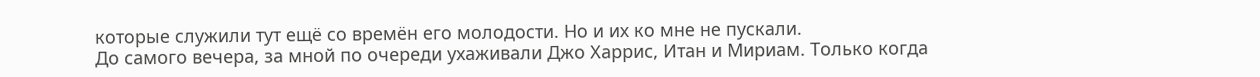которые служили тут ещё со времён его молодости. Но и их ко мне не пускали.
До самого вечера, за мной по очереди ухаживали Джо Харрис, Итан и Мириам. Только когда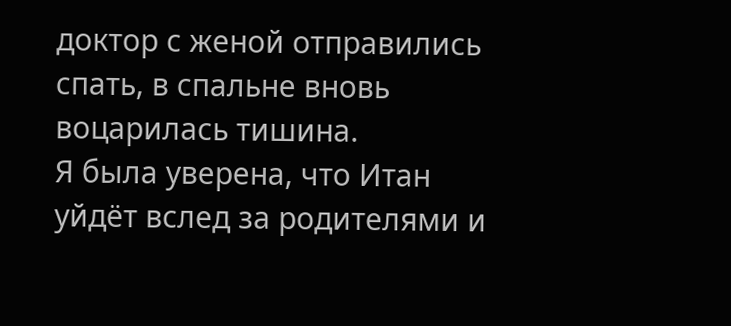доктор с женой отправились спать, в спальне вновь воцарилась тишина.
Я была уверена, что Итан уйдёт вслед за родителями и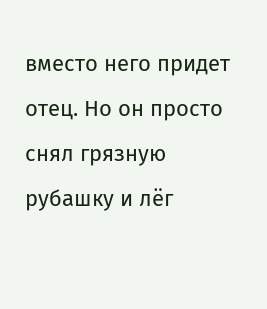вместо него придет отец. Но он просто снял грязную рубашку и лёг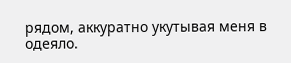рядом, аккуратно укутывая меня в одеяло.